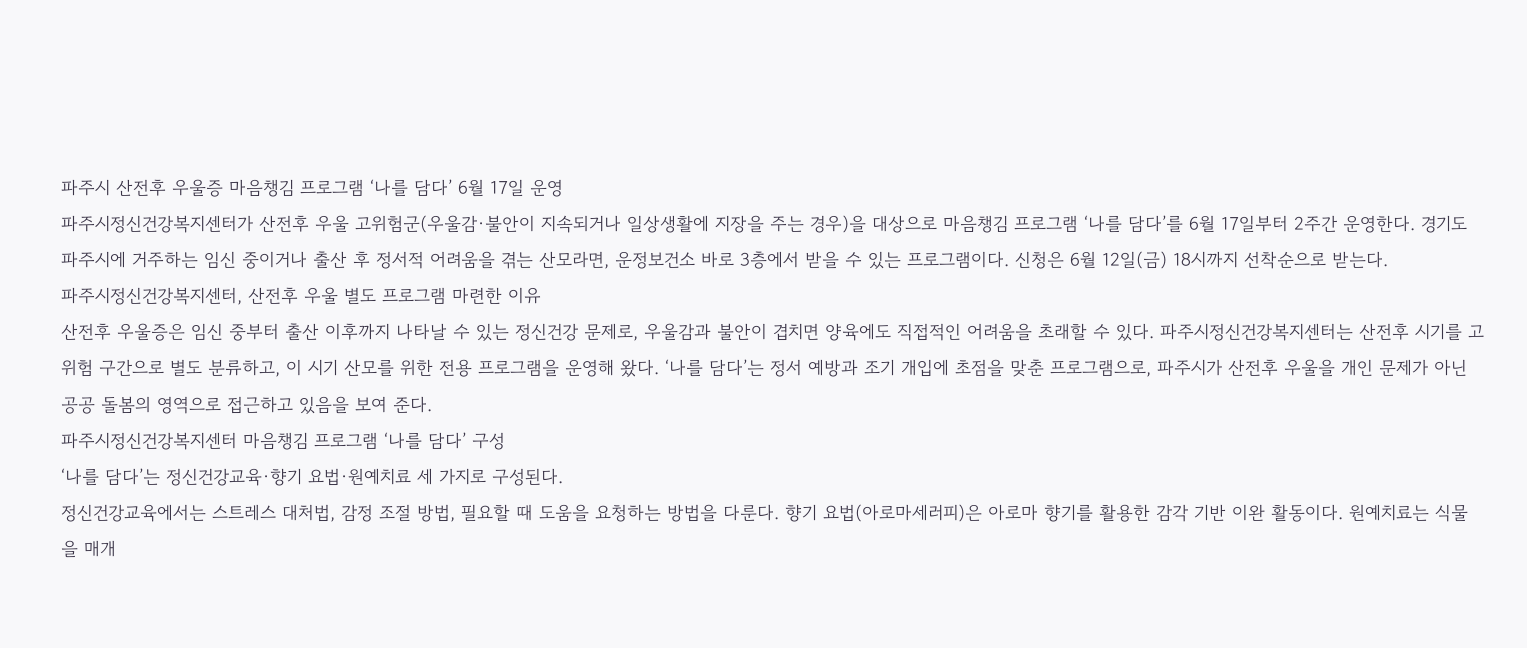파주시 산전후 우울증 마음챙김 프로그램 ‘나를 담다’ 6월 17일 운영
파주시정신건강복지센터가 산전후 우울 고위험군(우울감·불안이 지속되거나 일상생활에 지장을 주는 경우)을 대상으로 마음챙김 프로그램 ‘나를 담다’를 6월 17일부터 2주간 운영한다. 경기도 파주시에 거주하는 임신 중이거나 출산 후 정서적 어려움을 겪는 산모라면, 운정보건소 바로 3층에서 받을 수 있는 프로그램이다. 신청은 6월 12일(금) 18시까지 선착순으로 받는다.
파주시정신건강복지센터, 산전후 우울 별도 프로그램 마련한 이유
산전후 우울증은 임신 중부터 출산 이후까지 나타날 수 있는 정신건강 문제로, 우울감과 불안이 겹치면 양육에도 직접적인 어려움을 초래할 수 있다. 파주시정신건강복지센터는 산전후 시기를 고위험 구간으로 별도 분류하고, 이 시기 산모를 위한 전용 프로그램을 운영해 왔다. ‘나를 담다’는 정서 예방과 조기 개입에 초점을 맞춘 프로그램으로, 파주시가 산전후 우울을 개인 문제가 아닌 공공 돌봄의 영역으로 접근하고 있음을 보여 준다.
파주시정신건강복지센터 마음챙김 프로그램 ‘나를 담다’ 구성
‘나를 담다’는 정신건강교육·향기 요법·원예치료 세 가지로 구성된다.
정신건강교육에서는 스트레스 대처법, 감정 조절 방법, 필요할 때 도움을 요청하는 방법을 다룬다. 향기 요법(아로마세러피)은 아로마 향기를 활용한 감각 기반 이완 활동이다. 원예치료는 식물을 매개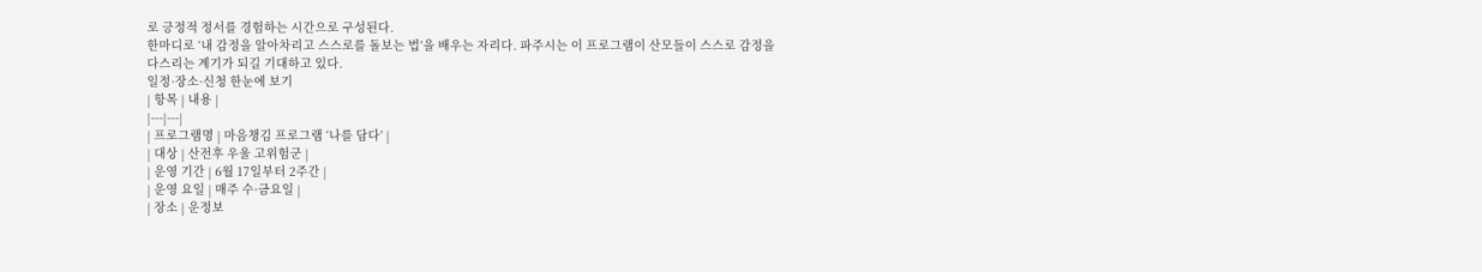로 긍정적 정서를 경험하는 시간으로 구성된다.
한마디로 ‘내 감정을 알아차리고 스스로를 돌보는 법’을 배우는 자리다. 파주시는 이 프로그램이 산모들이 스스로 감정을 다스리는 계기가 되길 기대하고 있다.
일정·장소·신청 한눈에 보기
| 항목 | 내용 |
|---|---|
| 프로그램명 | 마음챙김 프로그램 ‘나를 담다’ |
| 대상 | 산전후 우울 고위험군 |
| 운영 기간 | 6월 17일부터 2주간 |
| 운영 요일 | 매주 수·금요일 |
| 장소 | 운정보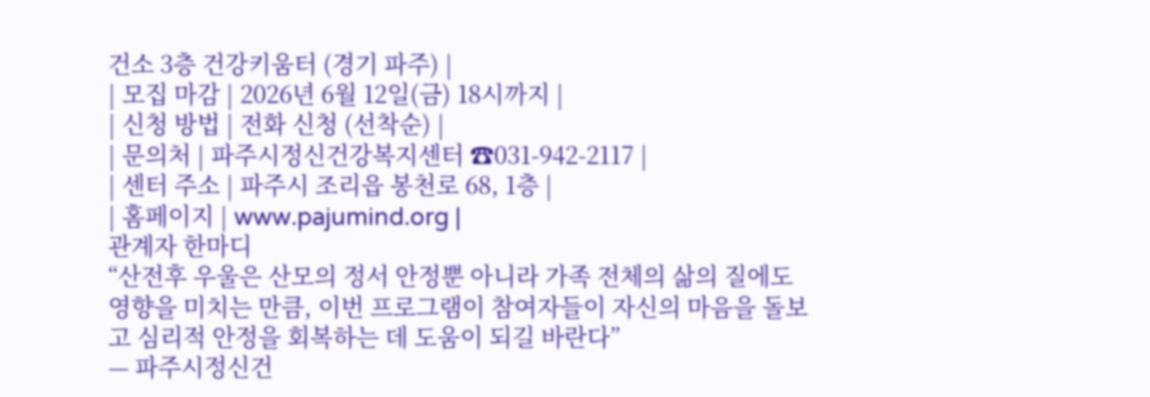건소 3층 건강키움터 (경기 파주) |
| 모집 마감 | 2026년 6월 12일(금) 18시까지 |
| 신청 방법 | 전화 신청 (선착순) |
| 문의처 | 파주시정신건강복지센터 ☎031-942-2117 |
| 센터 주소 | 파주시 조리읍 봉천로 68, 1층 |
| 홈페이지 | www.pajumind.org |
관계자 한마디
“산전후 우울은 산모의 정서 안정뿐 아니라 가족 전체의 삶의 질에도 영향을 미치는 만큼, 이번 프로그램이 참여자들이 자신의 마음을 돌보고 심리적 안정을 회복하는 데 도움이 되길 바란다”
— 파주시정신건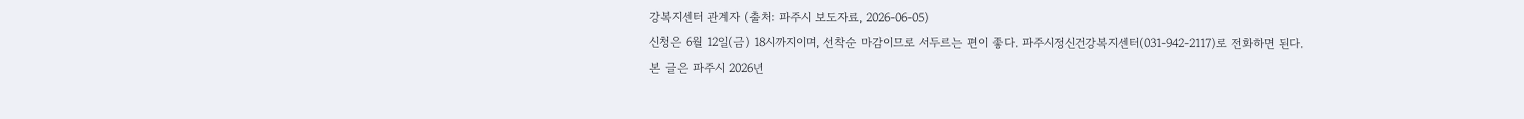강복지센터 관계자 (출처: 파주시 보도자료, 2026-06-05)
신청은 6월 12일(금) 18시까지이며, 선착순 마감이므로 서두르는 편이 좋다. 파주시정신건강복지센터(031-942-2117)로 전화하면 된다.
본 글은 파주시 2026년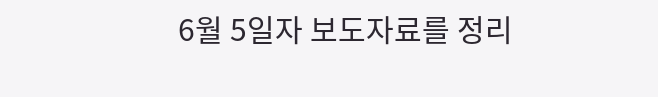6월 5일자 보도자료를 정리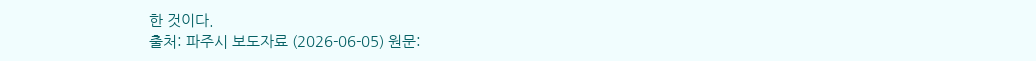한 것이다.
출처: 파주시 보도자료 (2026-06-05) 원문: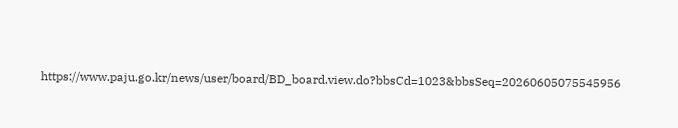https://www.paju.go.kr/news/user/board/BD_board.view.do?bbsCd=1023&bbsSeq=20260605075545956